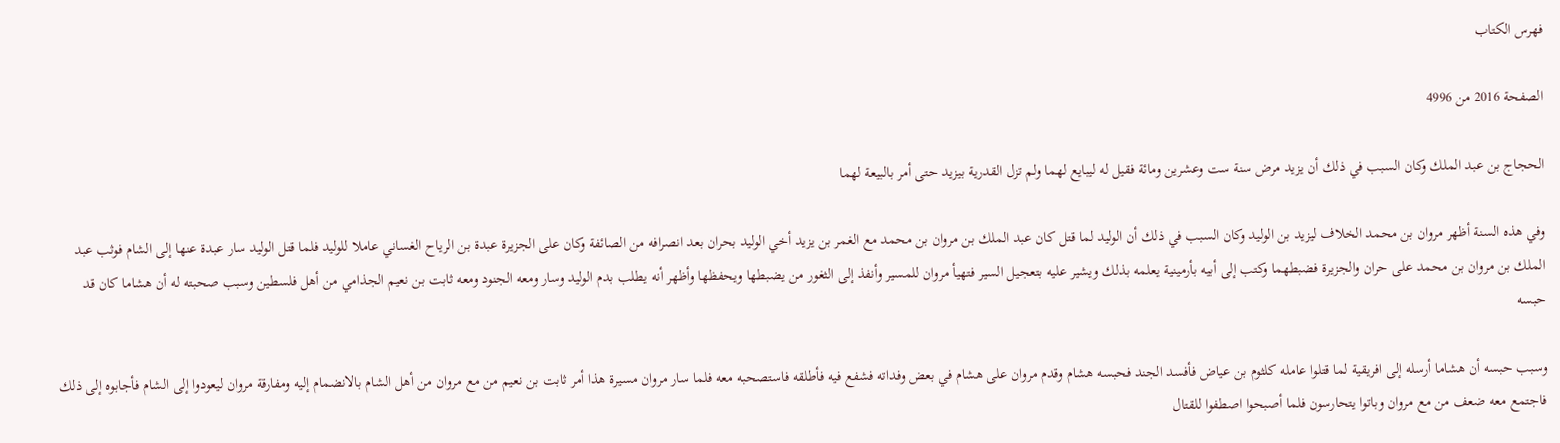فهرس الكتاب

الصفحة 2016 من 4996

الحجاج بن عبد الملك وكان السبب في ذلك أن يزيد مرض سنة ست وعشرين ومائة فقيل له ليبايع لهما ولم تزل القدرية بيزيد حتى أمر بالبيعة لهما

وفي هذه السنة أظهر مروان بن محمد الخلاف ليزيد بن الوليد وكان السبب في ذلك أن الوليد لما قتل كان عبد الملك بن مروان بن محمد مع الغمر بن يزيد أخي الوليد بحران بعد انصرافه من الصائفة وكان على الجزيرة عبدة بن الرياح الغساني عاملا للوليد فلما قتل الوليد سار عبدة عنها إلى الشام فوثب عبد الملك بن مروان بن محمد على حران والجزيرة فضبطهما وكتب إلى أبيه بأرمينية يعلمه بذلك ويشير عليه بتعجيل السير فتهيأ مروان للمسير وأنفذ إلى الثغور من يضبطها ويحفظها وأظهر أنه يطلب بدم الوليد وسار ومعه الجنود ومعه ثابت بن نعيم الجذامي من أهل فلسطين وسبب صحبته له أن هشاما كان قد حبسه

وسبب حبسه أن هشاما أرسله إلى افريقية لما قتلوا عامله كلثوم بن عياض فأفسد الجند فحبسه هشام وقدم مروان على هشام في بعض وفداته فشفع فيه فأطلقه فاستصحبه معه فلما سار مروان مسيرة هذا أمر ثابت بن نعيم من مع مروان من أهل الشام بالانضمام إليه ومفارقة مروان ليعودوا إلى الشام فأجابوه إلى ذلك فاجتمع معه ضعف من مع مروان وباتوا يتحارسون فلما أصبحوا اصطفوا للقتال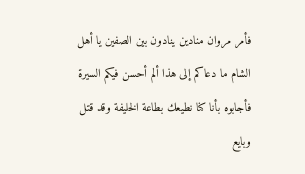فأمر مروان منادين ينادون بين الصفين يا أهل الشام ما دعاكم إلى هذا ألم أحسن فيكم السيرة فأجابوه بأنا كنا نطيعك بطاعة الخليفة وقد قتل وبايع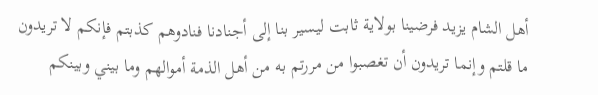أهل الشام يزيد فرضينا بولاية ثابت ليسير بنا إلى أجنادنا فنادوهم كذبتم فإنكم لا تريدون ما قلتم وإنما تريدون أن تغصبوا من مررتم به من أهل الذمة أموالهم وما بيني وبينكم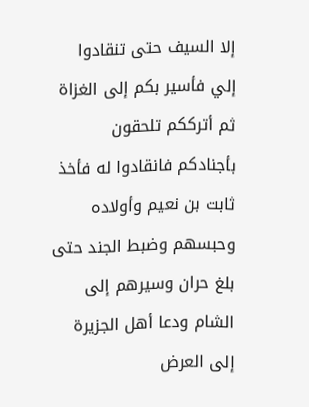إلا السيف حتى تنقادوا إلي فأسير بكم إلى الغزاة ثم أترككم تلحقون بأجنادكم فانقادوا له فأخذ ثابت بن نعيم وأولاده وحبسهم وضبط الجند حتى بلغ حران وسيرهم إلى الشام ودعا أهل الجزيرة إلى العرض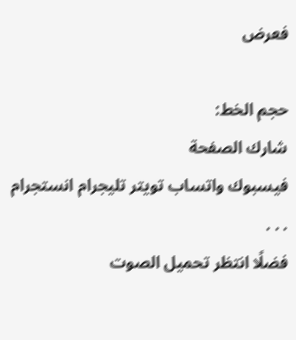فعرض

حجم الخط:
شارك الصفحة
فيسبوك واتساب تويتر تليجرام انستجرام
. . .
فضلًا انتظر تحميل الصوت